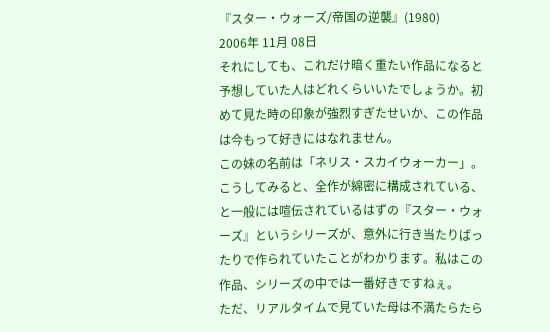『スター・ウォーズ/帝国の逆襲』(1980)
2006年 11月 08日
それにしても、これだけ暗く重たい作品になると予想していた人はどれくらいいたでしょうか。初めて見た時の印象が強烈すぎたせいか、この作品は今もって好きにはなれません。
この妹の名前は「ネリス・スカイウォーカー」。
こうしてみると、全作が綿密に構成されている、と一般には喧伝されているはずの『スター・ウォーズ』というシリーズが、意外に行き当たりばったりで作られていたことがわかります。私はこの作品、シリーズの中では一番好きですねぇ。
ただ、リアルタイムで見ていた母は不満たらたら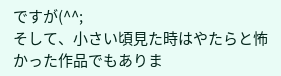ですが(^^;
そして、小さい頃見た時はやたらと怖かった作品でもありま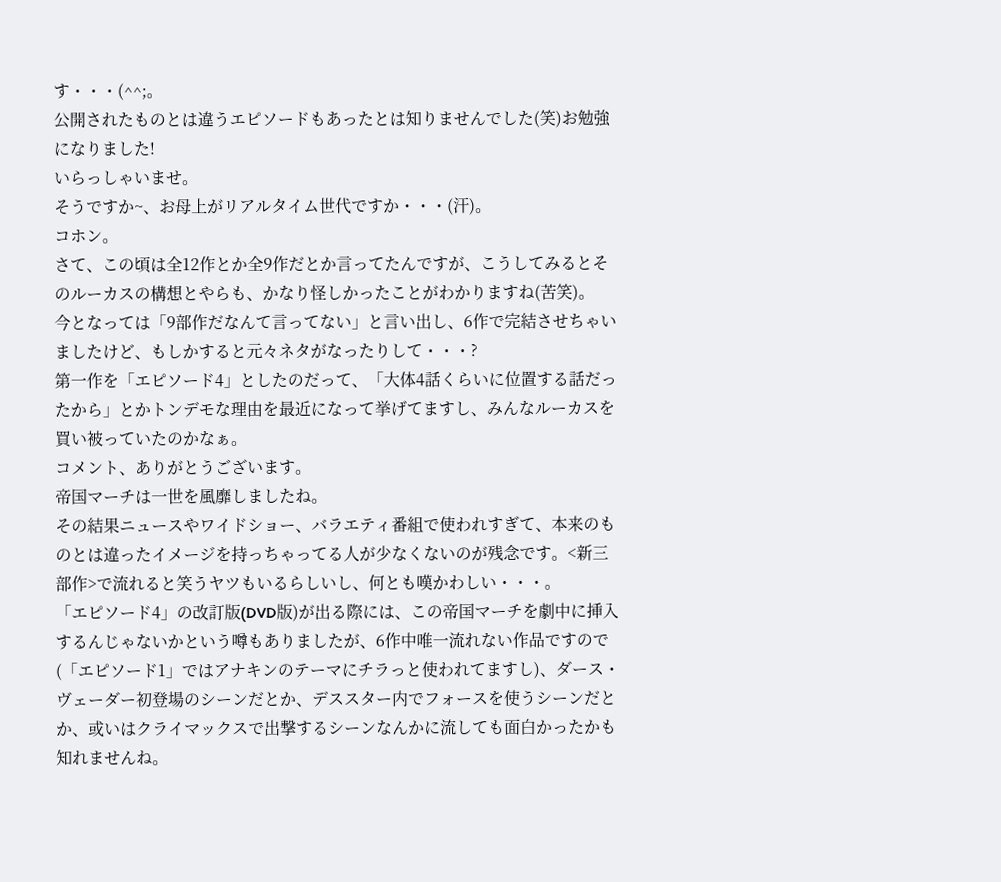す・・・(^^;。
公開されたものとは違うエピソードもあったとは知りませんでした(笑)お勉強になりました!
いらっしゃいませ。
そうですか~、お母上がリアルタイム世代ですか・・・(汗)。
コホン。
さて、この頃は全12作とか全9作だとか言ってたんですが、こうしてみるとそのルーカスの構想とやらも、かなり怪しかったことがわかりますね(苦笑)。
今となっては「9部作だなんて言ってない」と言い出し、6作で完結させちゃいましたけど、もしかすると元々ネタがなったりして・・・?
第一作を「エピソード4」としたのだって、「大体4話くらいに位置する話だったから」とかトンデモな理由を最近になって挙げてますし、みんなルーカスを買い被っていたのかなぁ。
コメント、ありがとうございます。
帝国マーチは一世を風靡しましたね。
その結果ニュースやワイドショー、バラエティ番組で使われすぎて、本来のものとは違ったイメージを持っちゃってる人が少なくないのが残念です。<新三部作>で流れると笑うヤツもいるらしいし、何とも嘆かわしい・・・。
「エピソード4」の改訂版(DVD版)が出る際には、この帝国マーチを劇中に挿入するんじゃないかという噂もありましたが、6作中唯一流れない作品ですので(「エピソード1」ではアナキンのテーマにチラっと使われてますし)、ダース・ヴェーダー初登場のシーンだとか、デススター内でフォースを使うシーンだとか、或いはクライマックスで出撃するシーンなんかに流しても面白かったかも知れませんね。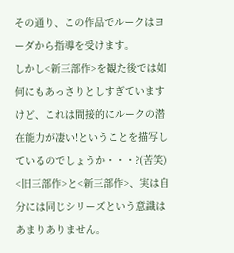その通り、この作品でルークはヨーダから指導を受けます。
しかし<新三部作>を観た後では如何にもあっさりとしすぎていますけど、これは間接的にルークの潜在能力が凄い!ということを描写しているのでしょうか・・・?(苦笑)
<旧三部作>と<新三部作>、実は自分には同じシリーズという意識はあまりありません。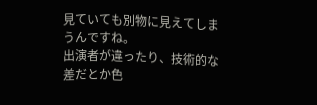見ていても別物に見えてしまうんですね。
出演者が違ったり、技術的な差だとか色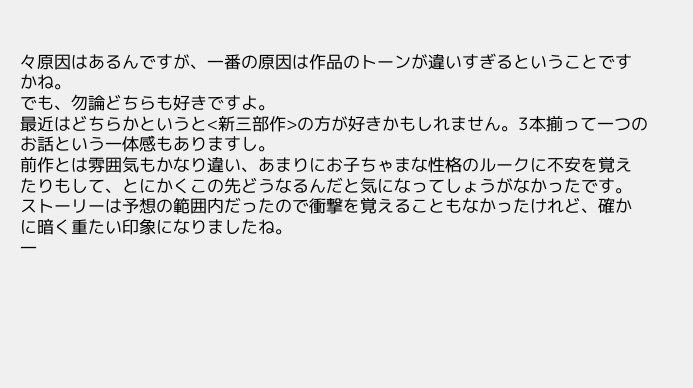々原因はあるんですが、一番の原因は作品のトーンが違いすぎるということですかね。
でも、勿論どちらも好きですよ。
最近はどちらかというと<新三部作>の方が好きかもしれません。3本揃って一つのお話という一体感もありますし。
前作とは雰囲気もかなり違い、あまりにお子ちゃまな性格のルークに不安を覚えたりもして、とにかくこの先どうなるんだと気になってしょうがなかったです。ストーリーは予想の範囲内だったので衝撃を覚えることもなかったけれど、確かに暗く重たい印象になりましたね。
一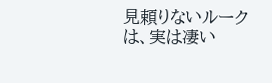見頼りないルークは、実は凄い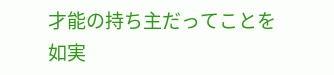才能の持ち主だってことを如実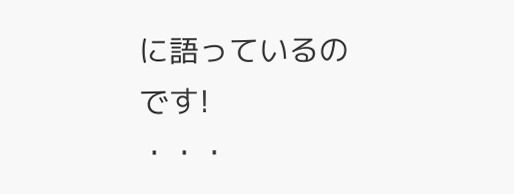に語っているのです!
・・・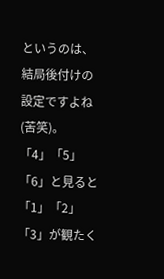というのは、結局後付けの設定ですよね(苦笑)。
「4」「5」「6」と見ると「1」「2」「3」が観たく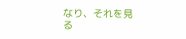なり、それを見る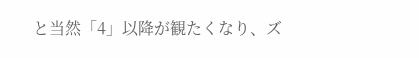と当然「4」以降が観たくなり、ズ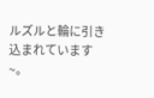ルズルと輪に引き込まれています~。